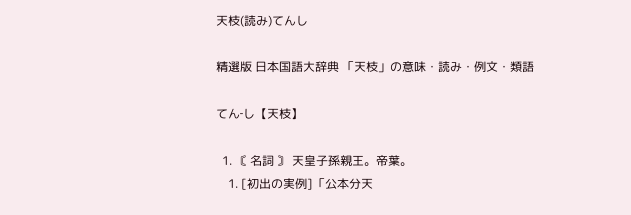天枝(読み)てんし

精選版 日本国語大辞典 「天枝」の意味・読み・例文・類語

てん‐し【天枝】

  1. 〘 名詞 〙 天皇子孫親王。帝葉。
    1. [初出の実例]「公本分天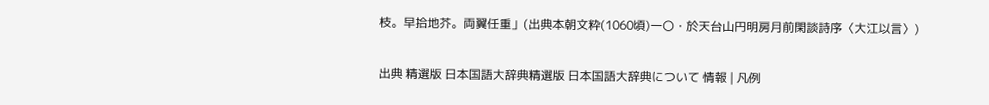枝。早拾地芥。両翼任重」(出典本朝文粋(1060頃)一〇・於天台山円明房月前閑談詩序〈大江以言〉)

出典 精選版 日本国語大辞典精選版 日本国語大辞典について 情報 | 凡例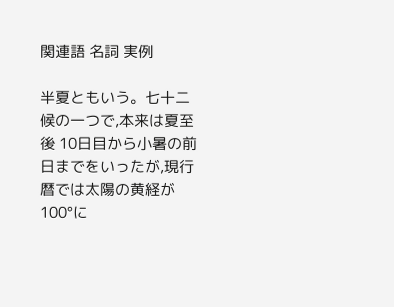関連語 名詞 実例

半夏ともいう。七十二候の一つで,本来は夏至後 10日目から小暑の前日までをいったが,現行暦では太陽の黄経が 100°に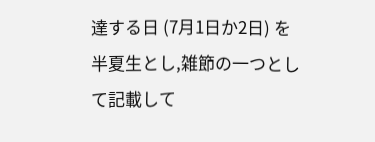達する日 (7月1日か2日) を半夏生とし,雑節の一つとして記載して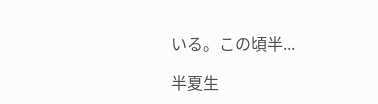いる。この頃半...

半夏生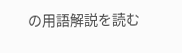の用語解説を読む